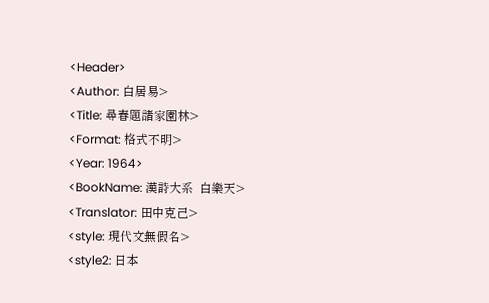<Header>
<Author: 白居易>
<Title: 尋春題諸家園林>
<Format: 格式不明>
<Year: 1964>
<BookName: 漢詩大系  白樂天>
<Translator: 田中克己>
<style: 現代文無假名>
<style2: 日本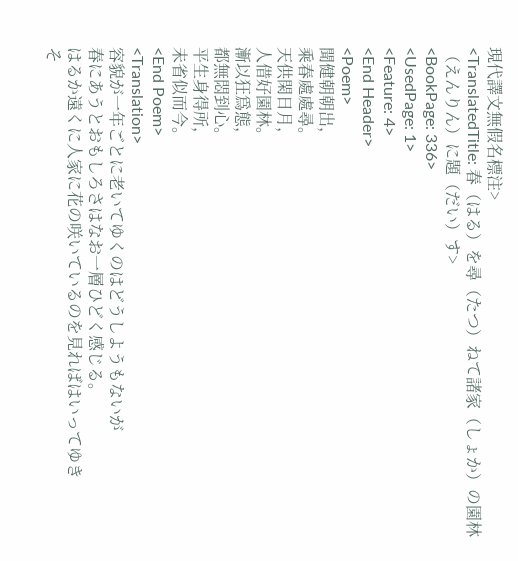現代譯文無假名標注>
<TranslatedTitle: 春（はる）を尋（たつ）ねて諸家（しょか）の園林（えんりん）に題（だい）す>
<BookPage: 336>
<UsedPage: 1>
<Feature: 4>
<End Header>
<Poem>
聞健朝朝出，
乘春處處尋。
天供閑日月，
人借好園林。
漸以狂爲態，
都無悶到心。
平生身得所，
未省似而今。
<End Poem>
<Translation>
容貌が一年ごとに老いてゆくのはどうしようもないが
春にあうとおもしろさはなお一層ひどく感じる。
はるか遠くに人家に花の咲いているのを見ればはいってゆき
そ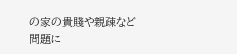の家の貴賤や親疎など問題に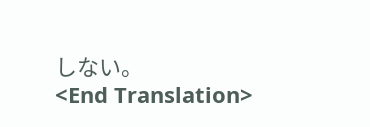しない。
<End Translation>